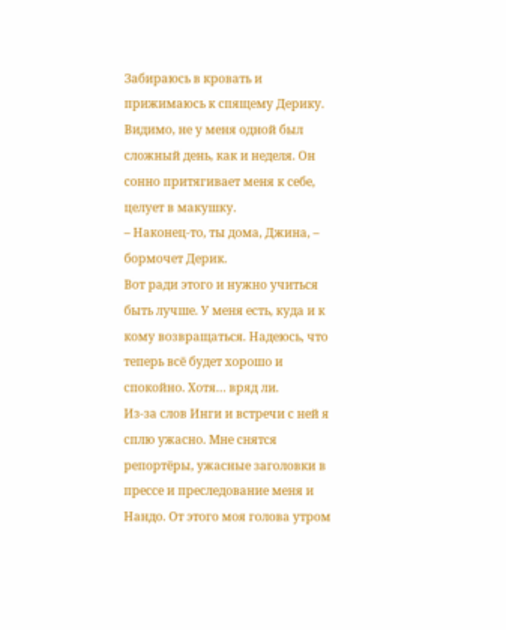Забираюсь в кровать и прижимаюсь к спящему Дерику. Видимо, не у меня одной был сложный день, как и неделя. Он сонно притягивает меня к себе, целует в макушку.
– Наконец-то, ты дома, Джина, – бормочет Дерик.
Вот ради этого и нужно учиться быть лучше. У меня есть, куда и к кому возвращаться. Надеюсь, что теперь всё будет хорошо и спокойно. Хотя… вряд ли.
Из-за слов Инги и встречи с ней я сплю ужасно. Мне снятся репортёры, ужасные заголовки в прессе и преследование меня и Нандо. От этого моя голова утром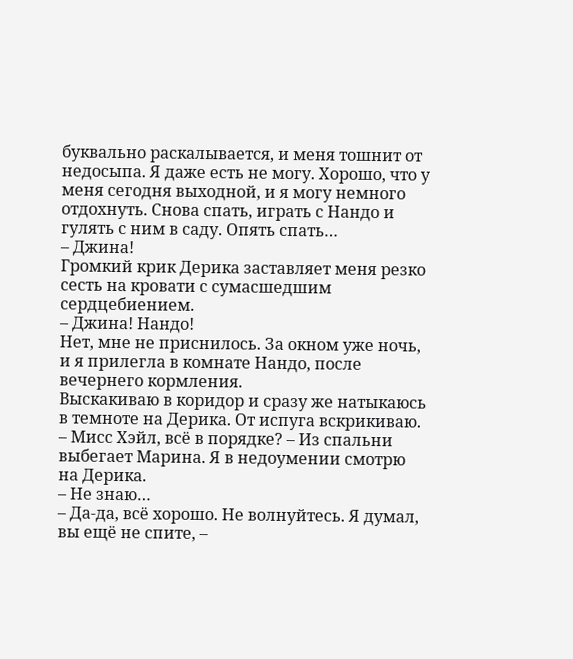буквально раскалывается, и меня тошнит от недосыпа. Я даже есть не могу. Хорошо, что у меня сегодня выходной, и я могу немного отдохнуть. Снова спать, играть с Нандо и гулять с ним в саду. Опять спать…
– Джина!
Громкий крик Дерика заставляет меня резко сесть на кровати с сумасшедшим сердцебиением.
– Джина! Нандо!
Нет, мне не приснилось. За окном уже ночь, и я прилегла в комнате Нандо, после вечернего кормления.
Выскакиваю в коридор и сразу же натыкаюсь в темноте на Дерика. От испуга вскрикиваю.
– Мисс Хэйл, всё в порядке? – Из спальни выбегает Марина. Я в недоумении смотрю на Дерика.
– Не знаю…
– Да-да, всё хорошо. Не волнуйтесь. Я думал, вы ещё не спите, –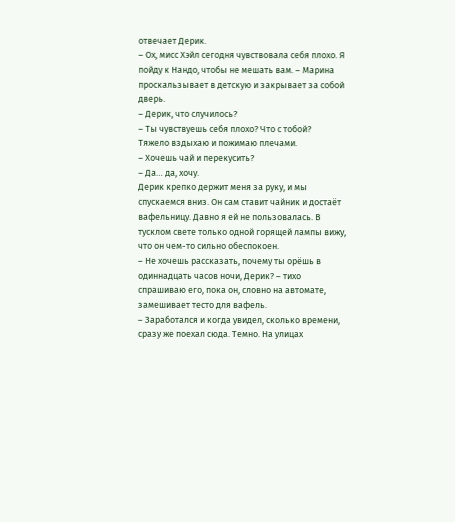отвечает Дерик.
– Ох, мисс Хэйл сегодня чувствовала себя плохо. Я пойду к Нандо, чтобы не мешать вам. – Марина проскальзывает в детскую и закрывает за собой дверь.
– Дерик, что случилось?
– Ты чувствуешь себя плохо? Что с тобой?
Тяжело вздыхаю и пожимаю плечами.
– Хочешь чай и перекусить?
– Да… да, хочу.
Дерик крепко держит меня за руку, и мы спускаемся вниз. Он сам ставит чайник и достаёт вафельницу. Давно я ей не пользовалась. В тусклом свете только одной горящей лампы вижу, что он чем-то сильно обеспокоен.
– Не хочешь рассказать, почему ты орёшь в одиннадцать часов ночи, Дерик? – тихо спрашиваю его, пока он, словно на автомате, замешивает тесто для вафель.
– Заработался и когда увидел, сколько времени, сразу же поехал сюда. Темно. На улицах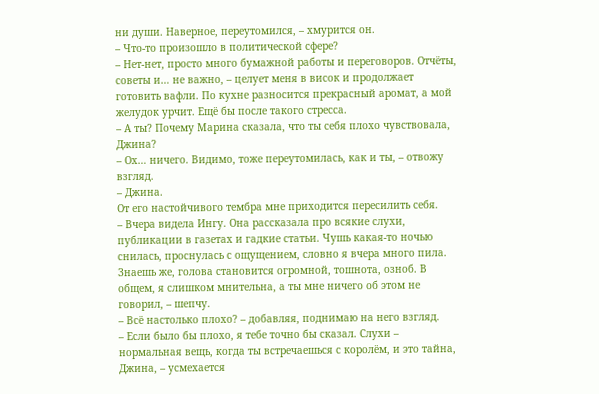ни души. Наверное, переутомился, – хмурится он.
– Что-то произошло в политической сфере?
– Нет-нет, просто много бумажной работы и переговоров. Отчёты, советы и… не важно, – целует меня в висок и продолжает готовить вафли. По кухне разносится прекрасный аромат, а мой желудок урчит. Ещё бы после такого стресса.
– А ты? Почему Марина сказала, что ты себя плохо чувствовала, Джина?
– Ох… ничего. Видимо, тоже переутомилась, как и ты, – отвожу взгляд.
– Джина.
От его настойчивого тембра мне приходится пересилить себя.
– Вчера видела Ингу. Она рассказала про всякие слухи, публикации в газетах и гадкие статьи. Чушь какая-то ночью снилась, проснулась с ощущением, словно я вчера много пила. Знаешь же, голова становится огромной, тошнота, озноб. В общем, я слишком мнительна, а ты мне ничего об этом не говорил, – шепчу.
– Всё настолько плохо? – добавляя, поднимаю на него взгляд.
– Если было бы плохо, я тебе точно бы сказал. Слухи – нормальная вещь, когда ты встречаешься с королём, и это тайна, Джина, – усмехается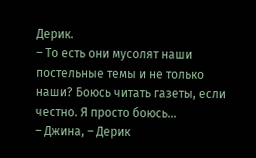Дерик.
– То есть они мусолят наши постельные темы и не только наши? Боюсь читать газеты, если честно. Я просто боюсь…
– Джина, – Дерик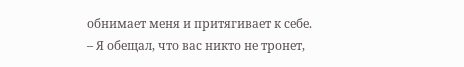обнимает меня и притягивает к себе.
– Я обещал, что вас никто не тронет,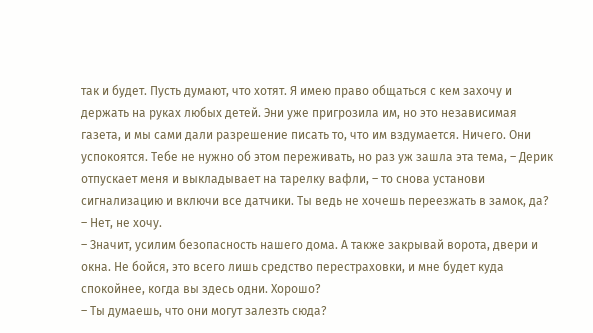так и будет. Пусть думают, что хотят. Я имею право общаться с кем захочу и держать на руках любых детей. Эни уже пригрозила им, но это независимая газета, и мы сами дали разрешение писать то, что им вздумается. Ничего. Они успокоятся. Тебе не нужно об этом переживать, но раз уж зашла эта тема, – Дерик отпускает меня и выкладывает на тарелку вафли, – то снова установи сигнализацию и включи все датчики. Ты ведь не хочешь переезжать в замок, да?
– Нет, не хочу.
– Значит, усилим безопасность нашего дома. А также закрывай ворота, двери и окна. Не бойся, это всего лишь средство перестраховки, и мне будет куда спокойнее, когда вы здесь одни. Хорошо?
– Ты думаешь, что они могут залезть сюда?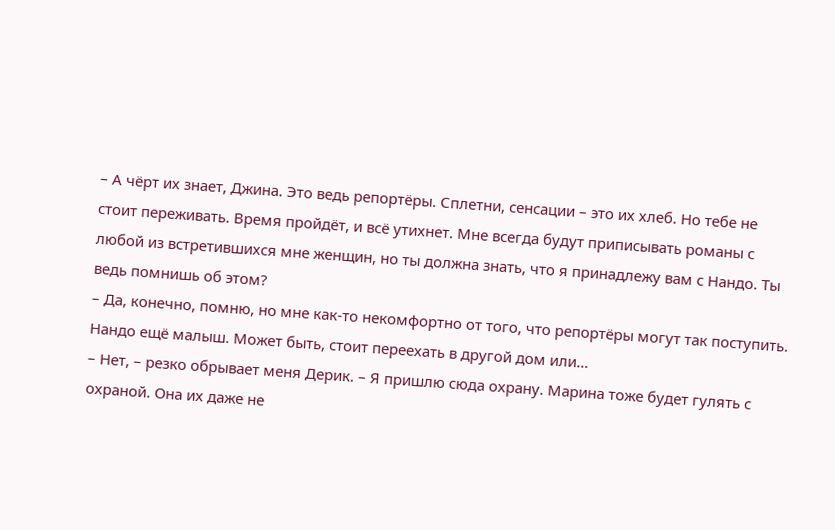– А чёрт их знает, Джина. Это ведь репортёры. Сплетни, сенсации – это их хлеб. Но тебе не стоит переживать. Время пройдёт, и всё утихнет. Мне всегда будут приписывать романы с любой из встретившихся мне женщин, но ты должна знать, что я принадлежу вам с Нандо. Ты ведь помнишь об этом?
– Да, конечно, помню, но мне как-то некомфортно от того, что репортёры могут так поступить. Нандо ещё малыш. Может быть, стоит переехать в другой дом или…
– Нет, – резко обрывает меня Дерик. – Я пришлю сюда охрану. Марина тоже будет гулять с охраной. Она их даже не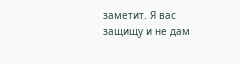заметит. Я вас защищу и не дам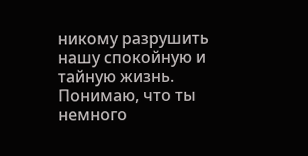никому разрушить нашу спокойную и тайную жизнь. Понимаю, что ты немного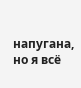напугана, но я всё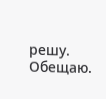решу. Обещаю.